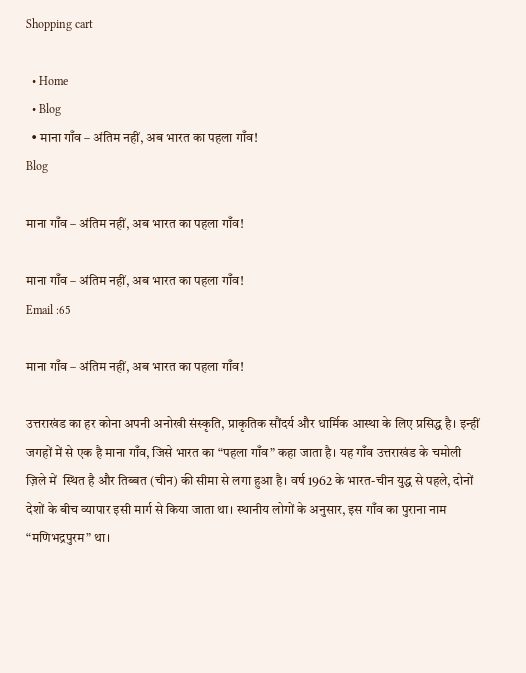Shopping cart

  • Home
  • Blog
  • माना गाँव – अंतिम नहीं, अब भारत का पहला गाँव!
Blog

माना गाँव – अंतिम नहीं, अब भारत का पहला गाँव!

माना गाँव – अंतिम नहीं, अब भारत का पहला गाँव!
Email :65

माना गाँव – अंतिम नहीं, अब भारत का पहला गाँव!

उत्तराखंड का हर कोना अपनी अनोखी संस्कृति, प्राकृतिक सौंदर्य और धार्मिक आस्था के लिए प्रसिद्ध है। इन्हीं जगहों में से एक है माना गाँव, जिसे भारत का “पहला गाँव” कहा जाता है। यह गाँव उत्तराखंड के चमोली ज़िले में  स्थित है और तिब्बत (चीन) की सीमा से लगा हुआ है। वर्ष 1962 के भारत-चीन युद्ध से पहले, दोनों देशों के बीच व्यापार इसी मार्ग से किया जाता था। स्थानीय लोगों के अनुसार, इस गाँव का पुराना नाम “मणिभद्रपुरम” था।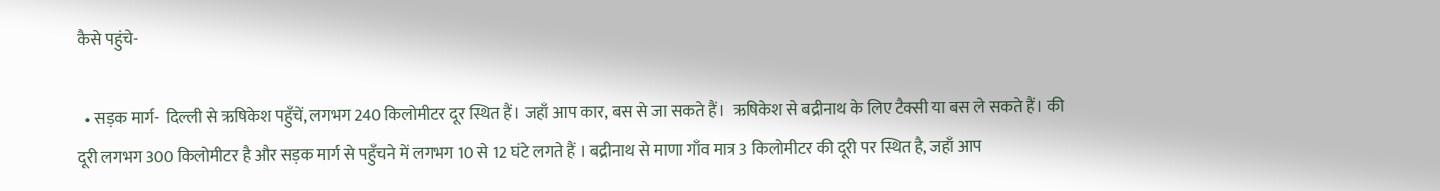कैसे पहुंचे-

  • सड़क मार्ग-  दिल्ली से ऋषिकेश पहुँचें, लगभग 240 किलोमीटर दूर स्थित हैं। जहाँ आप कार, बस से जा सकते हैं।  ऋषिकेश से बद्रीनाथ के लिए टैक्सी या बस ले सकते हैं। की दूरी लगभग 300 किलोमीटर है और सड़क मार्ग से पहुँचने में लगभग 10 से 12 घंटे लगते हैं । बद्रीनाथ से माणा गाँव मात्र 3 किलोमीटर की दूरी पर स्थित है, जहाँ आप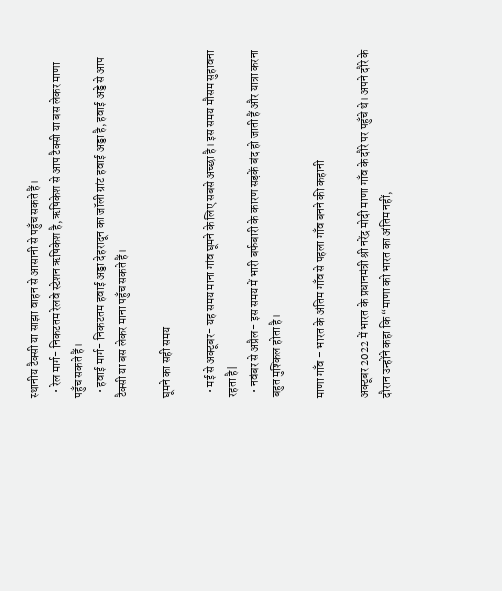स्थानीय टैक्सी या साझा वाहन से आसानी से पहुँच सकते हैं।
  • रेल मार्ग- निकटतम रेलवे स्टेशन ऋषिकेश है, ऋषिकेश से आप टैक्सी या बस लेकर माणा पहुँच सकते हैं।
  • हवाई मार्ग- निकटतम हवाई अड्डा देहरादून का जॉली ग्रांट हवाई अड्डा है, हवाई अड्डे से आप टैक्सी या बस लेकर माना पहुँच सकते हैं।

घूमने का सही समय

  • मई से अक्टूबर- यह समय माना गांव घूमने के लिए सबसे अच्छा है। इस समय मौसम सुहावना रहता है|
  • नवंबर से अप्रैल- इस समय में भारी बर्फबारी के कारण सड़कें बंद हो जाती हैं और यात्रा करना बहुत मुश्किल होता है।

माणा गाँव – भारत के अंतिम गाँव से पहला गाँव बनने की कहानी

अक्टूबर 2022 में भारत के प्रधानमंत्री श्री नरेंद्र मोदी माणा गाँव के दौरे पर पहुँचे थे। अपने दौरे के दौरान उन्होंने कहा कि “माणा को भारत का अंतिम नहीं,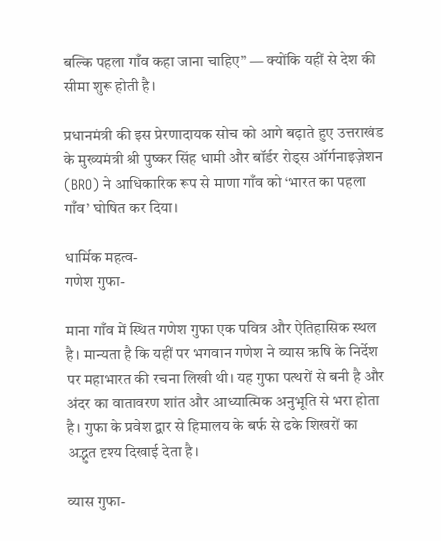बल्कि पहला गाँव कहा जाना चाहिए” — क्योंकि यहीं से देश की सीमा शुरू होती है।

प्रधानमंत्री की इस प्रेरणादायक सोच को आगे बढ़ाते हुए उत्तराखंड के मुख्यमंत्री श्री पुष्कर सिंह धामी और बॉर्डर रोड्स ऑर्गनाइज़ेशन (BRO) ने आधिकारिक रूप से माणा गाँव को ‘भारत का पहला गाँव’ घोषित कर दिया।

धार्मिक महत्व-
गणेश गुफा-

माना गाँव में स्थित गणेश गुफा एक पवित्र और ऐतिहासिक स्थल है। मान्यता है कि यहीं पर भगवान गणेश ने व्यास ऋषि के निर्देश पर महाभारत की रचना लिखी थी। यह गुफा पत्थरों से बनी है और अंदर का वातावरण शांत और आध्यात्मिक अनुभूति से भरा होता है। गुफा के प्रवेश द्वार से हिमालय के बर्फ से ढके शिखरों का अद्भुत दृश्य दिखाई देता है।

व्यास गुफा-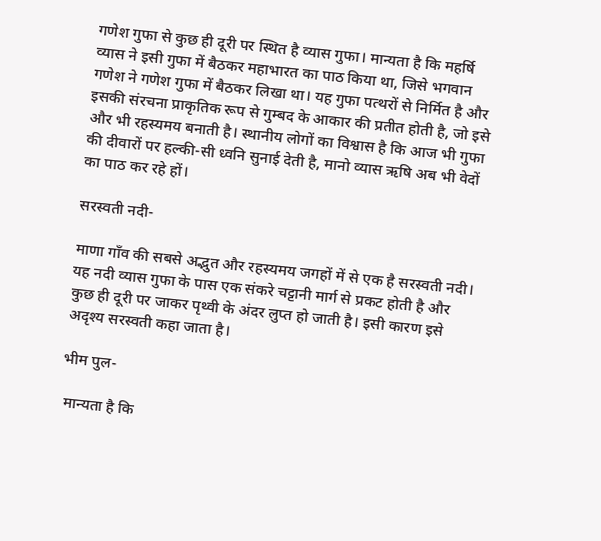गणेश गुफा से कुछ ही दूरी पर स्थित है व्यास गुफा। मान्यता है कि महर्षि व्यास ने इसी गुफा में बैठकर महाभारत का पाठ किया था, जिसे भगवान गणेश ने गणेश गुफा में बैठकर लिखा था। यह गुफा पत्थरों से निर्मित है और इसकी संरचना प्राकृतिक रूप से गुम्बद के आकार की प्रतीत होती है, जो इसे और भी रहस्यमय बनाती है। स्थानीय लोगों का विश्वास है कि आज भी गुफा की दीवारों पर हल्की-सी ध्वनि सुनाई देती है, मानो व्यास ऋषि अब भी वेदों का पाठ कर रहे हों।

सरस्वती नदी-

माणा गाँव की सबसे अद्भुत और रहस्यमय जगहों में से एक है सरस्वती नदी। यह नदी व्यास गुफा के पास एक संकरे चट्टानी मार्ग से प्रकट होती है और कुछ ही दूरी पर जाकर पृथ्वी के अंदर लुप्त हो जाती है। इसी कारण इसे अदृश्य सरस्वती कहा जाता है।

भीम पुल-

 मान्यता है कि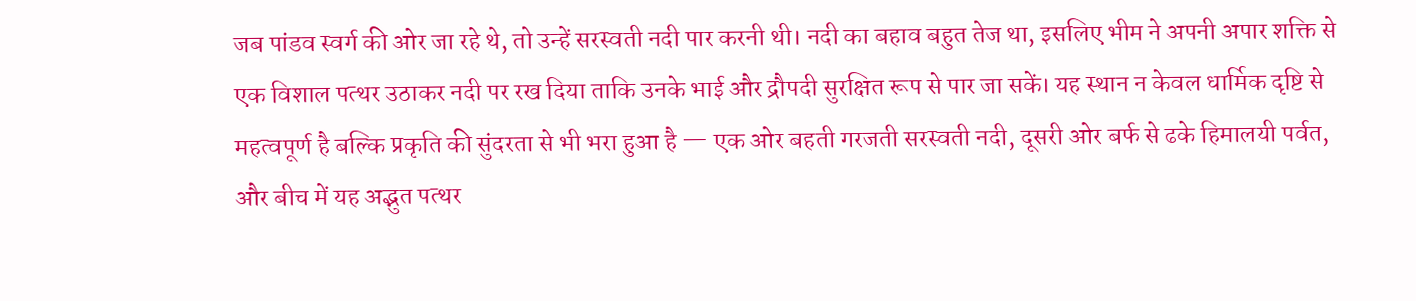जब पांडव स्वर्ग की ओर जा रहे थे, तो उन्हें सरस्वती नदी पार करनी थी। नदी का बहाव बहुत तेज था, इसलिए भीम ने अपनी अपार शक्ति से एक विशाल पत्थर उठाकर नदी पर रख दिया ताकि उनके भाई और द्रौपदी सुरक्षित रूप से पार जा सकें। यह स्थान न केवल धार्मिक दृष्टि से महत्वपूर्ण है बल्कि प्रकृति की सुंदरता से भी भरा हुआ है — एक ओर बहती गरजती सरस्वती नदी, दूसरी ओर बर्फ से ढके हिमालयी पर्वत, और बीच में यह अद्भुत पत्थर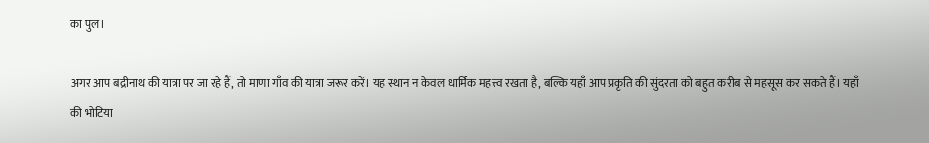का पुल।

अगर आप बद्रीनाथ की यात्रा पर जा रहे हैं, तो माणा गाँव की यात्रा जरूर करें। यह स्थान न केवल धार्मिक महत्त्व रखता है, बल्कि यहाँ आप प्रकृति की सुंदरता को बहुत करीब से महसूस कर सकते हैं। यहाँ की भोटिया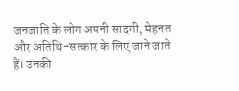जनजाति के लोग अपनी सादगी, मेहनत और अतिथि-सत्कार के लिए जाने जाते हैं। उनकी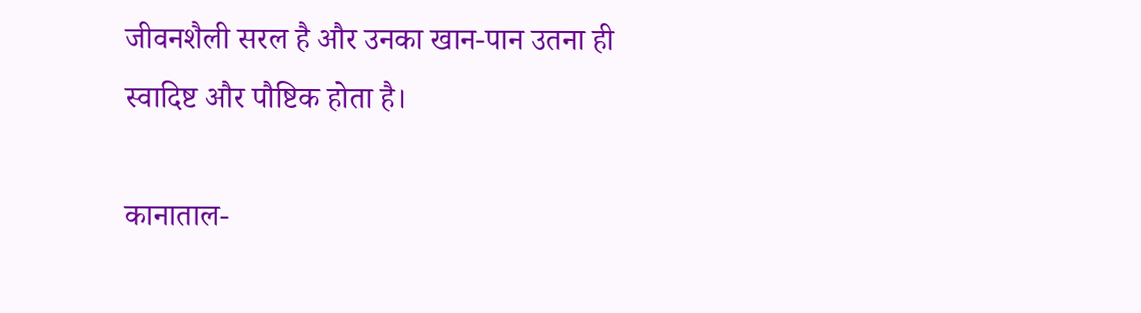जीवनशैली सरल है और उनका खान-पान उतना ही स्वादिष्ट और पौष्टिक होता है।

कानाताल-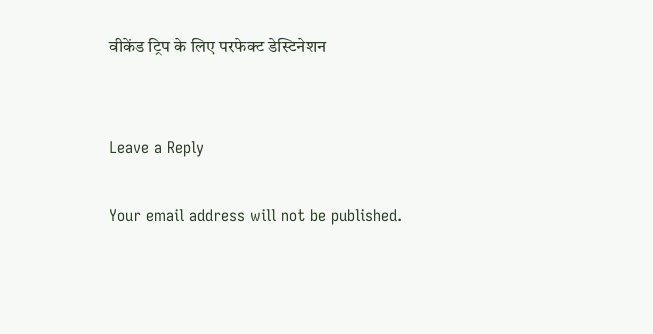वीकेंड ट्रिप के लिए परफेक्ट डेस्टिनेशन


Leave a Reply

Your email address will not be published.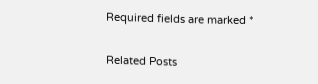Required fields are marked *

Related Posts